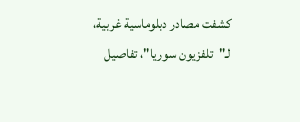كشفت مصادر دبلوماسية غربية، لـ"تلفزيون سوريا"، تفاصيل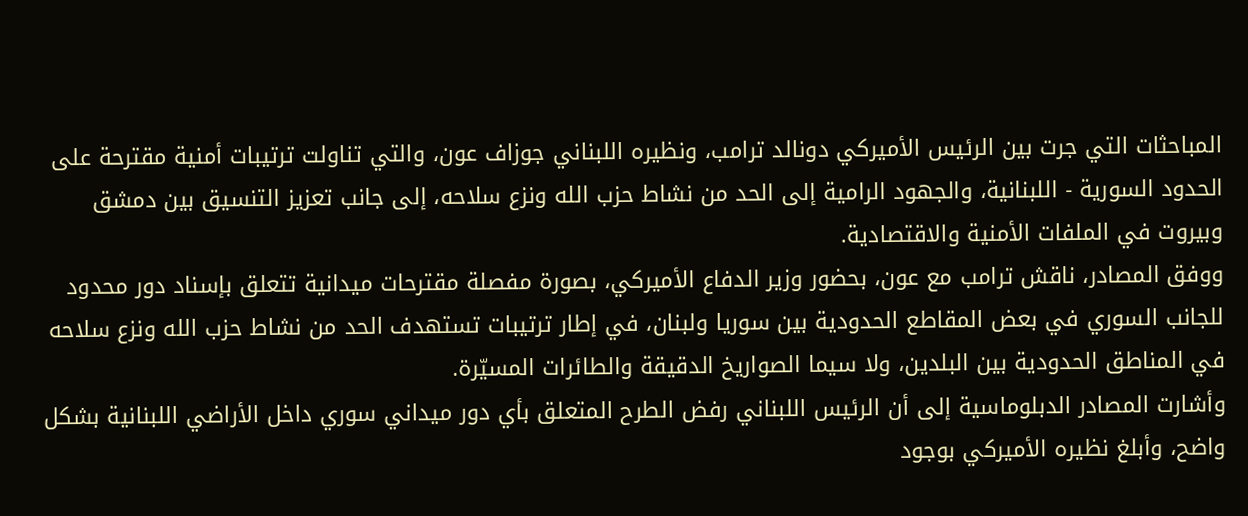المباحثات التي جرت بين الرئيس الأميركي دونالد ترامب، ونظيره اللبناني جوزاف عون، والتي تناولت ترتيبات أمنية مقترحة على الحدود السورية - اللبنانية، والجهود الرامية إلى الحد من نشاط حزب الله ونزع سلاحه، إلى جانب تعزيز التنسيق بين دمشق وبيروت في الملفات الأمنية والاقتصادية.
ووفق المصادر، ناقش ترامب مع عون، بحضور وزير الدفاع الأميركي، بصورة مفصلة مقترحات ميدانية تتعلق بإسناد دور محدود للجانب السوري في بعض المقاطع الحدودية بين سوريا ولبنان، في إطار ترتيبات تستهدف الحد من نشاط حزب الله ونزع سلاحه في المناطق الحدودية بين البلدين، ولا سيما الصواريخ الدقيقة والطائرات المسيّرة.
وأشارت المصادر الدبلوماسية إلى أن الرئيس اللبناني رفض الطرح المتعلق بأي دور ميداني سوري داخل الأراضي اللبنانية بشكل واضح، وأبلغ نظيره الأميركي بوجود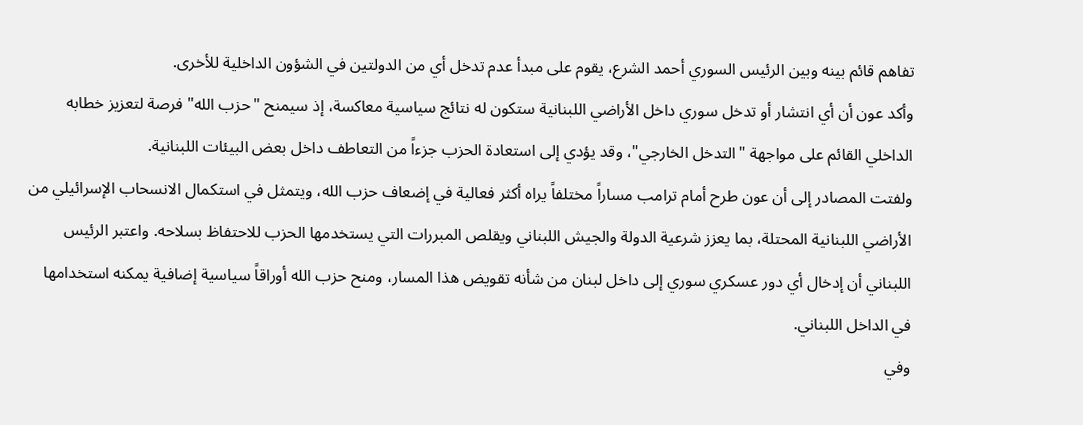تفاهم قائم بينه وبين الرئيس السوري أحمد الشرع، يقوم على مبدأ عدم تدخل أي من الدولتين في الشؤون الداخلية للأخرى.
وأكد عون أن أي انتشار أو تدخل سوري داخل الأراضي اللبنانية ستكون له نتائج سياسية معاكسة، إذ سيمنح "حزب الله" فرصة لتعزيز خطابه الداخلي القائم على مواجهة "التدخل الخارجي"، وقد يؤدي إلى استعادة الحزب جزءاً من التعاطف داخل بعض البيئات اللبنانية.
ولفتت المصادر إلى أن عون طرح أمام ترامب مساراً مختلفاً يراه أكثر فعالية في إضعاف حزب الله، ويتمثل في استكمال الانسحاب الإسرائيلي من الأراضي اللبنانية المحتلة، بما يعزز شرعية الدولة والجيش اللبناني ويقلص المبررات التي يستخدمها الحزب للاحتفاظ بسلاحه. واعتبر الرئيس اللبناني أن إدخال أي دور عسكري سوري إلى داخل لبنان من شأنه تقويض هذا المسار، ومنح حزب الله أوراقاً سياسية إضافية يمكنه استخدامها في الداخل اللبناني.
وفي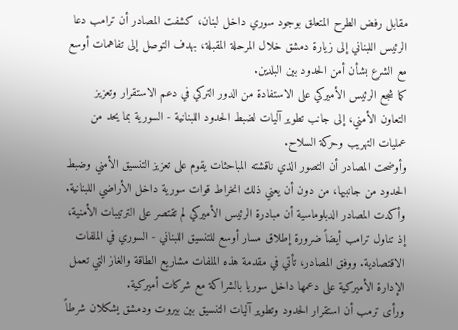مقابل رفض الطرح المتعلق بوجود سوري داخل لبنان، كشفت المصادر أن ترامب دعا الرئيس اللبناني إلى زيارة دمشق خلال المرحلة المقبلة، بهدف التوصل إلى تفاهمات أوسع مع الشرع بشأن أمن الحدود بين البلدين.
كما شجع الرئيس الأميركي على الاستفادة من الدور التركي في دعم الاستقرار وتعزيز التعاون الأمني، إلى جانب تطوير آليات لضبط الحدود اللبنانية - السورية بما يحد من عمليات التهريب وحركة السلاح.
وأوضحت المصادر أن التصور الذي ناقشته المباحثات يقوم على تعزيز التنسيق الأمني وضبط الحدود من جانبيها، من دون أن يعني ذلك انخراط قوات سورية داخل الأراضي اللبنانية.
وأكدت المصادر الدبلوماسية أن مبادرة الرئيس الأميركي لم تقتصر على الترتيبات الأمنية، إذ تناول ترامب أيضاً ضرورة إطلاق مسار أوسع للتنسيق اللبناني - السوري في الملفات الاقتصادية. ووفق المصادر، تأتي في مقدمة هذه الملفات مشاريع الطاقة والغاز التي تعمل الإدارة الأميركية على دعمها داخل سوريا بالشراكة مع شركات أميركية.
ورأى ترمب أن استقرار الحدود وتطوير آليات التنسيق بين بيروت ودمشق يشكلان شرطاً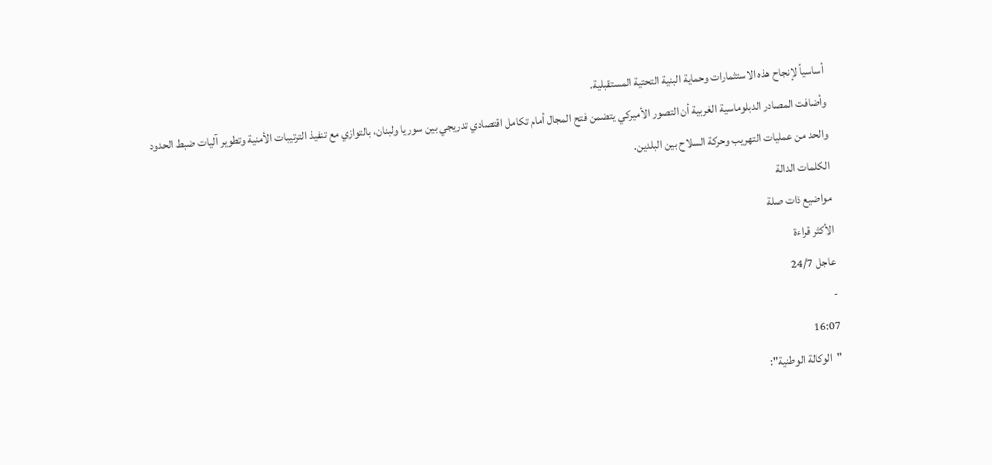أساسياً لإنجاح هذه الاستثمارات وحماية البنية التحتية المستقبلية.
وأضافت المصادر الدبلوماسية الغربية أن التصور الأميركي يتضمن فتح المجال أمام تكامل اقتصادي تدريجي بين سوريا ولبنان، بالتوازي مع تنفيذ الترتيبات الأمنية وتطوير آليات ضبط الحدود والحد من عمليات التهريب وحركة السلاح بين البلدين.
الكلمات الدالة
مواضيع ذات صلة
الأكثر قراءة
عاجل 24/7
-
16:07
"الوكالة الوطنية":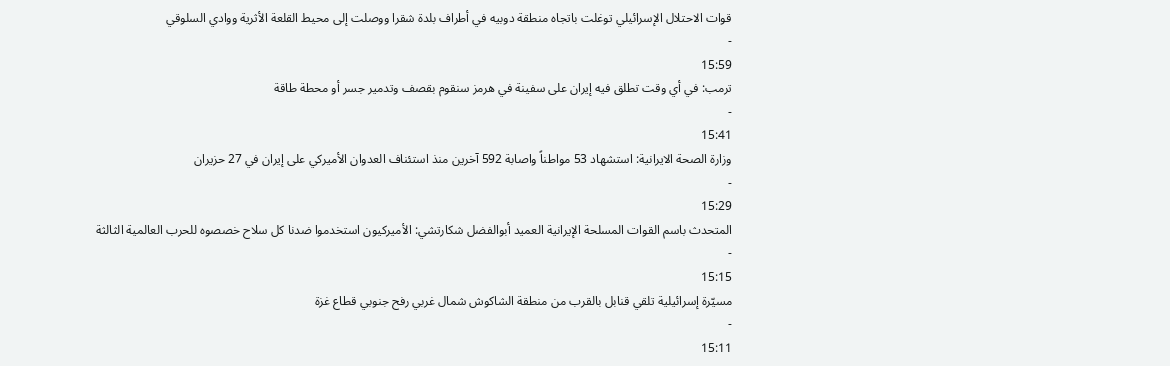قوات الاحتلال الإسرائيلي توغلت باتجاه منطقة دوبيه في أطراف بلدة شقرا ووصلت إلى محيط القلعة الأثرية ووادي السلوقي
-
15:59
ترمب: في أي وقت تطلق فيه إيران على سفينة في هرمز سنقوم بقصف وتدمير جسر أو محطة طاقة
-
15:41
وزارة الصحة الايرانية: استشهاد 53 مواطناً واصابة 592 آخرين منذ استئناف العدوان الأميركي على إيران في 27 حزيران
-
15:29
المتحدث باسم القوات المسلحة الإيرانية العميد أبوالفضل شكارتشي: الأميركيون استخدموا ضدنا كل سلاح خصصوه للحرب العالمية الثالثة
-
15:15
مسيّرة إسرائيلية تلقي قنابل بالقرب من منطقة الشاكوش شمال غربي رفح جنوبي قطاع غزة
-
15:11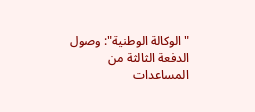"الوكالة الوطنية": وصول الدفعة الثالثة من المساعدات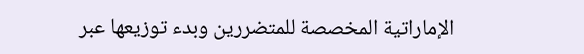الإماراتية المخصصة للمتضررين وبدء توزيعها عبر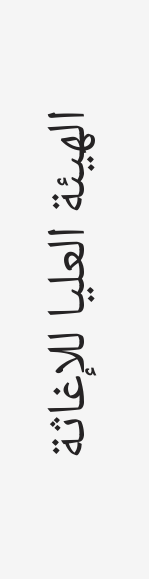الهيئة العليا للإغاثة